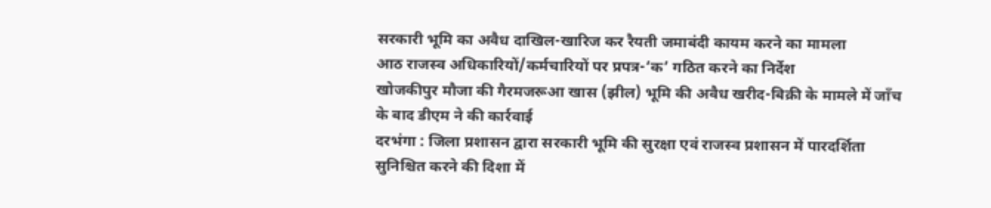सरकारी भूमि का अवैध दाखिल-खारिज कर रैयती जमाबंदी कायम करने का मामला
आठ राजस्व अधिकारियों/कर्मचारियों पर प्रपत्र-‘क’ गठित करने का निर्देश
खोजकीपुर मौजा की गैरमजरूआ खास (झील) भूमि की अवैध खरीद-बिक्री के मामले में जाँच के बाद डीएम ने की कार्रवाई
दरभंगा : जिला प्रशासन द्वारा सरकारी भूमि की सुरक्षा एवं राजस्व प्रशासन में पारदर्शिता सुनिश्चित करने की दिशा में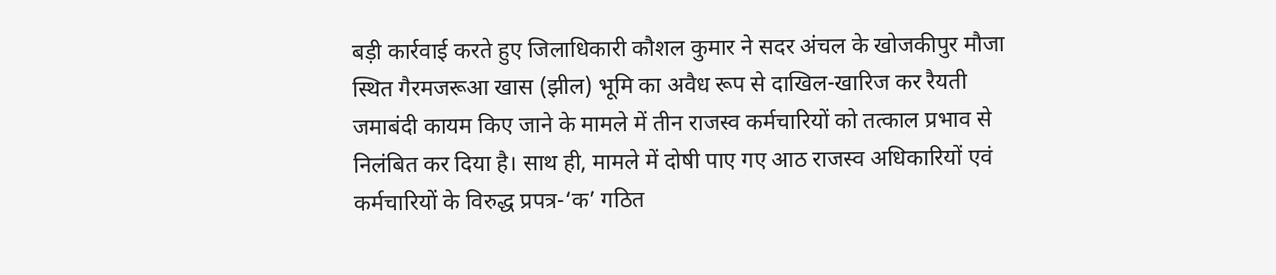बड़ी कार्रवाई करते हुए जिलाधिकारी कौशल कुमार ने सदर अंचल के खोजकीपुर मौजा स्थित गैरमजरूआ खास (झील) भूमि का अवैध रूप से दाखिल-खारिज कर रैयती जमाबंदी कायम किए जाने के मामले में तीन राजस्व कर्मचारियों को तत्काल प्रभाव से निलंबित कर दिया है। साथ ही, मामले में दोषी पाए गए आठ राजस्व अधिकारियों एवं कर्मचारियों के विरुद्ध प्रपत्र-‘क’ गठित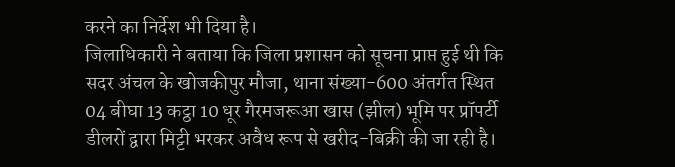करने का निर्देश भी दिया है।
जिलाधिकारी ने बताया कि जिला प्रशासन को सूचना प्राप्त हुई थी कि सदर अंचल के खोजकीपुर मौजा, थाना संख्या-600 अंतर्गत स्थित 04 बीघा 13 कट्ठा 10 धूर गैरमजरूआ खास (झील) भूमि पर प्रॉपर्टी डीलरों द्वारा मिट्टी भरकर अवैध रूप से खरीद-बिक्री की जा रही है।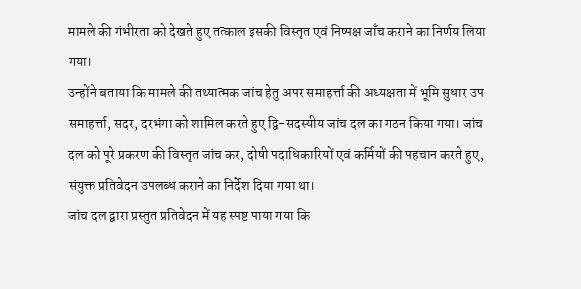मामले की गंभीरता को देखते हुए तत्काल इसकी विस्तृत एवं निष्पक्ष जाँच कराने का निर्णय लिया गया।
उन्होंने बताया कि मामले की तथ्यात्मक जांच हेतु अपर समाहर्त्ता की अध्यक्षता में भूमि सुधार उप समाहर्त्ता, सदर, दरभंगा को शामिल करते हुए द्वि-सदस्यीय जांच दल का गठन किया गया। जांच दल को पूरे प्रकरण की विस्तृत जांच कर, दोषी पदाधिकारियों एवं कर्मियों की पहचान करते हुए, संयुक्त प्रतिवेदन उपलब्ध कराने का निर्देश दिया गया था।
जांच दल द्वारा प्रस्तुत प्रतिवेदन में यह स्पष्ट पाया गया कि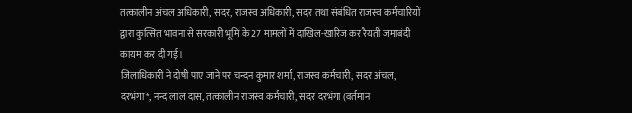तत्कालीन अंचल अधिकारी, सदर, राजस्व अधिकारी, सदर तथा संबंधित राजस्व कर्मचारियों द्वारा कुत्सित भावना से सरकारी भूमि के 27 मामलों में दाखिल-खारिज कर रैयती जमाबंदी कायम कर दी गई।
जिलाधिकारी ने दोषी पाए जाने पर चन्दन कुमार शर्मा, राजस्व कर्मचारी, सदर अंचल, दरभंगा*, नन्द लाल दास, तत्कालीन राजस्व कर्मचारी, सदर दरभंगा (वर्तमान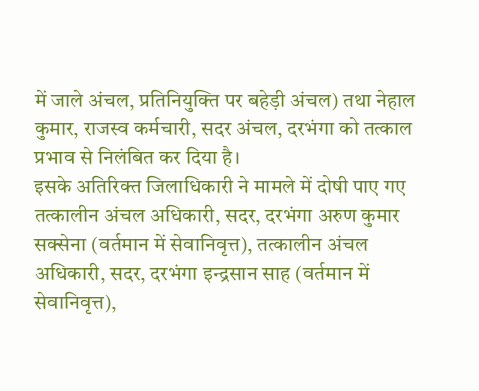में जाले अंचल, प्रतिनियुक्ति पर बहेड़ी अंचल) तथा नेहाल कुमार, राजस्व कर्मचारी, सदर अंचल, दरभंगा को तत्काल प्रभाव से निलंबित कर दिया है।
इसके अतिरिक्त जिलाधिकारी ने मामले में दोषी पाए गए तत्कालीन अंचल अधिकारी, सदर, दरभंगा अरुण कुमार सक्सेना (वर्तमान में सेवानिवृत्त), तत्कालीन अंचल अधिकारी, सदर, दरभंगा इन्द्रसान साह (वर्तमान में सेवानिवृत्त),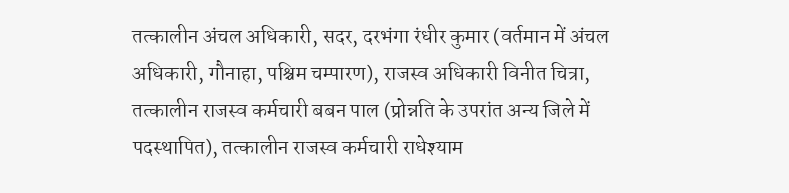तत्कालीन अंचल अधिकारी, सदर, दरभंगा रंधीर कुमार (वर्तमान में अंचल अधिकारी, गौनाहा, पश्चिम चम्पारण), राजस्व अधिकारी विनीत चित्रा, तत्कालीन राजस्व कर्मचारी बबन पाल (प्रोन्नति के उपरांत अन्य जिले में पदस्थापित), तत्कालीन राजस्व कर्मचारी राधेश्याम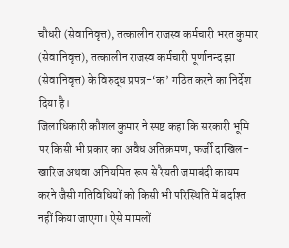चौधरी (सेवानिवृत्त), तत्कालीन राजस्व कर्मचारी भरत कुमार (सेवानिवृत्त), तत्कालीन राजस्व कर्मचारी पूर्णानन्द झा (सेवानिवृत्त) के विरुद्ध प्रपत्र-‘क’ गठित करने का निर्देश दिया है।
जिलाधिकारी कौशल कुमार ने स्पष्ट कहा कि सरकारी भूमि पर किसी भी प्रकार का अवैध अतिक्रमण, फर्जी दाखिल-खारिज अथवा अनियमित रूप से रैयती जमाबंदी कायम करने जैसी गतिविधियों को किसी भी परिस्थिति में बर्दाश्त नहीं किया जाएगा। ऐसे मामलों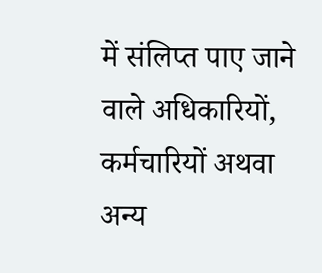में संलिप्त पाए जाने वाले अधिकारियों, कर्मचारियों अथवा अन्य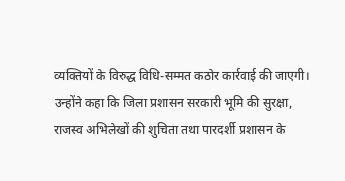व्यक्तियों के विरुद्ध विधि-सम्मत कठोर कार्रवाई की जाएगी।
उन्होंने कहा कि जिला प्रशासन सरकारी भूमि की सुरक्षा, राजस्व अभिलेखों की शुचिता तथा पारदर्शी प्रशासन के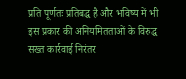प्रति पूर्णतः प्रतिबद्ध है और भविष्य में भी इस प्रकार की अनियमितताओं के विरुद्ध सख्त कार्रवाई निरंतर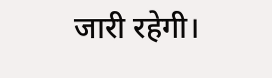जारी रहेगी।